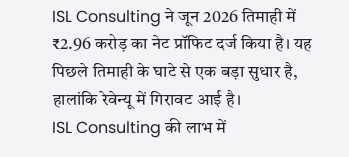ISL Consulting ने जून 2026 तिमाही में ₹2.96 करोड़ का नेट प्रॉफिट दर्ज किया है। यह पिछले तिमाही के घाटे से एक बड़ा सुधार है, हालांकि रेवेन्यू में गिरावट आई है।
ISL Consulting की लाभ में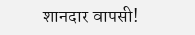शानदार वापसी!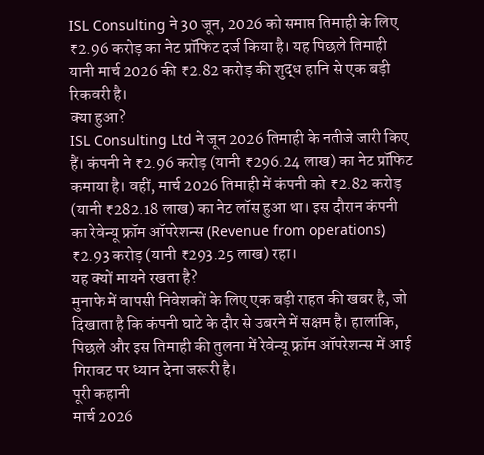ISL Consulting ने 30 जून, 2026 को समाप्त तिमाही के लिए ₹2.96 करोड़ का नेट प्रॉफिट दर्ज किया है। यह पिछले तिमाही यानी मार्च 2026 की ₹2.82 करोड़ की शुद्ध हानि से एक बड़ी रिकवरी है।
क्या हुआ?
ISL Consulting Ltd ने जून 2026 तिमाही के नतीजे जारी किए हैं। कंपनी ने ₹2.96 करोड़ (यानी ₹296.24 लाख) का नेट प्रॉफिट कमाया है। वहीं, मार्च 2026 तिमाही में कंपनी को ₹2.82 करोड़ (यानी ₹282.18 लाख) का नेट लॉस हुआ था। इस दौरान कंपनी का रेवेन्यू फ्रॉम ऑपरेशन्स (Revenue from operations) ₹2.93 करोड़ (यानी ₹293.25 लाख) रहा।
यह क्यों मायने रखता है?
मुनाफे में वापसी निवेशकों के लिए एक बड़ी राहत की खबर है, जो दिखाता है कि कंपनी घाटे के दौर से उबरने में सक्षम है। हालांकि, पिछले और इस तिमाही की तुलना में रेवेन्यू फ्रॉम ऑपरेशन्स में आई गिरावट पर ध्यान देना जरूरी है।
पूरी कहानी
मार्च 2026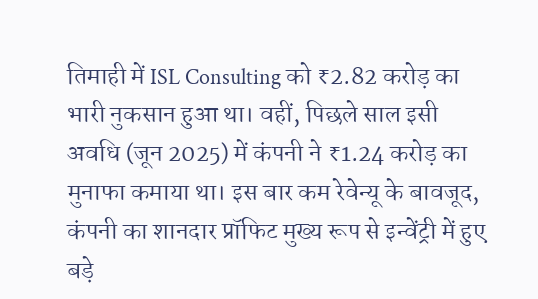तिमाही में ISL Consulting को ₹2.82 करोड़ का भारी नुकसान हुआ था। वहीं, पिछले साल इसी अवधि (जून 2025) में कंपनी ने ₹1.24 करोड़ का मुनाफा कमाया था। इस बार कम रेवेन्यू के बावजूद, कंपनी का शानदार प्रॉफिट मुख्य रूप से इन्वेंट्री में हुए बड़े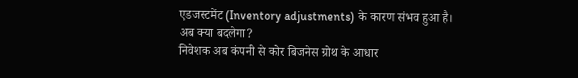एडजस्टमेंट (Inventory adjustments) के कारण संभव हुआ है।
अब क्या बदलेगा?
निवेशक अब कंपनी से कोर बिजनेस ग्रोथ के आधार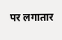पर लगातार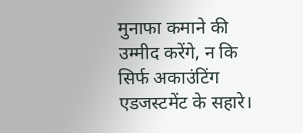मुनाफा कमाने की उम्मीद करेंगे, न कि सिर्फ अकाउंटिंग एडजस्टमेंट के सहारे।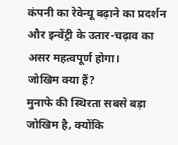कंपनी का रेवेन्यू बढ़ाने का प्रदर्शन और इन्वेंट्री के उतार-चढ़ाव का असर महत्वपूर्ण होगा।
जोखिम क्या हैं?
मुनाफे की स्थिरता सबसे बड़ा जोखिम है, क्योंकि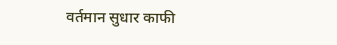वर्तमान सुधार काफी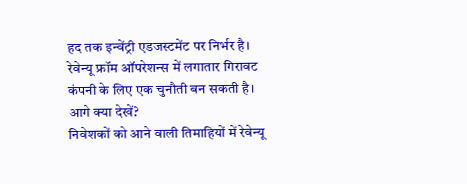हद तक इन्वेंट्री एडजस्टमेंट पर निर्भर है। रेवेन्यू फ्रॉम ऑपरेशन्स में लगातार गिरावट कंपनी के लिए एक चुनौती बन सकती है।
आगे क्या देखें?
निवेशकों को आने वाली तिमाहियों में रेवेन्यू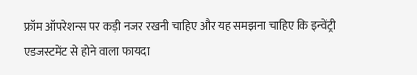फ्रॉम ऑपरेशन्स पर कड़ी नजर रखनी चाहिए और यह समझना चाहिए कि इन्वेंट्री एडजस्टमेंट से होने वाला फायदा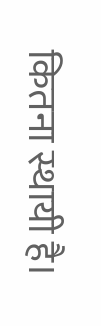कितना स्थायी है।